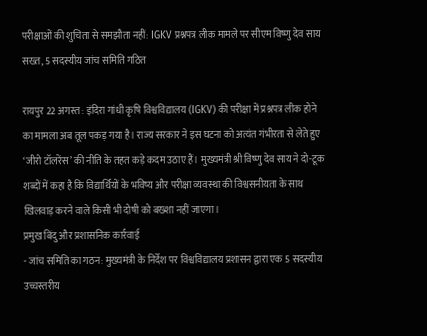परीक्षाओं की शुचिता से समझौता नहीं: IGKV प्रश्नपत्र लीक मामले पर सीएम विष्णु देव साय सख्त, 5 सदस्यीय जांच समिति गठित

रायपुर 22 अगस्त : इंदिरा गांधी कृषि विश्वविद्यालय (IGKV) की परीक्षा में प्रश्नपत्र लीक होने का मामला अब तूल पकड़ गया है। राज्य सरकार ने इस घटना को अत्यंत गंभीरता से लेते हुए ‘जीरो टॉलरेंस’ की नीति के तहत कड़े कदम उठाए हैं। मुख्यमंत्री श्री विष्णु देव साय ने दो-टूक शब्दों में कहा है कि विद्यार्थियों के भविष्य और परीक्षा व्यवस्था की विश्वसनीयता के साथ खिलवाड़ करने वाले किसी भी दोषी को बख्शा नहीं जाएगा।
प्रमुख बिंदु और प्रशासनिक कार्रवाई
- जांच समिति का गठन: मुख्यमंत्री के निर्देश पर विश्वविद्यालय प्रशासन द्वारा एक 5 सदस्यीय उच्चस्तरीय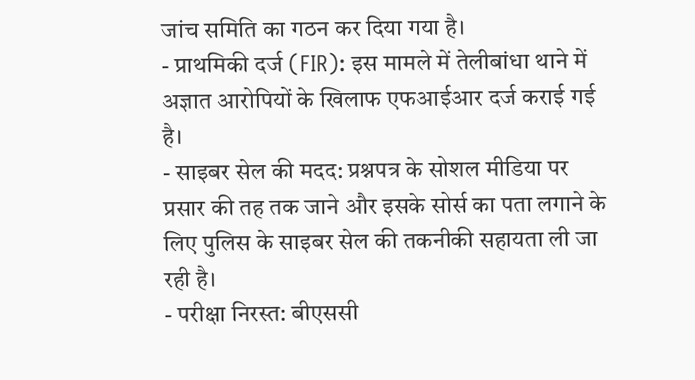जांच समिति का गठन कर दिया गया है।
- प्राथमिकी दर्ज (FIR): इस मामले में तेलीबांधा थाने में अज्ञात आरोपियों के खिलाफ एफआईआर दर्ज कराई गई है।
- साइबर सेल की मदद: प्रश्नपत्र के सोशल मीडिया पर प्रसार की तह तक जाने और इसके सोर्स का पता लगाने के लिए पुलिस के साइबर सेल की तकनीकी सहायता ली जा रही है।
- परीक्षा निरस्त: बीएससी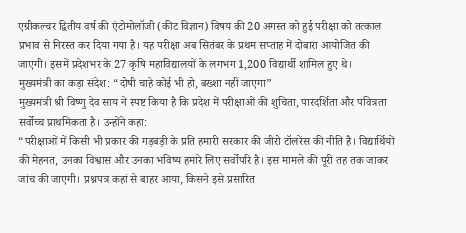एग्रीकल्चर द्वितीय वर्ष की एंटोमोलॉजी (कीट विज्ञान) विषय की 20 अगस्त को हुई परीक्षा को तत्काल प्रभाव से निरस्त कर दिया गया है। यह परीक्षा अब सितंबर के प्रथम सप्ताह में दोबारा आयोजित की जाएगी। इसमें प्रदेशभर के 27 कृषि महाविद्यालयों के लगभग 1,200 विद्यार्थी शामिल हुए थे।
मुख्यमंत्री का कड़ा संदेश: “दोषी चाहे कोई भी हो, बख्शा नहीं जाएगा”
मुख्यमंत्री श्री विष्णु देव साय ने स्पष्ट किया है कि प्रदेश में परीक्षाओं की शुचिता, पारदर्शिता और पवित्रता सर्वोच्च प्राथमिकता है। उन्होंने कहा:
“परीक्षाओं में किसी भी प्रकार की गड़बड़ी के प्रति हमारी सरकार की जीरो टॉलरेंस की नीति है। विद्यार्थियों की मेहनत, उनका विश्वास और उनका भविष्य हमारे लिए सर्वोपरि है। इस मामले की पूरी तह तक जाकर जांच की जाएगी। प्रश्नपत्र कहां से बाहर आया, किसने इसे प्रसारित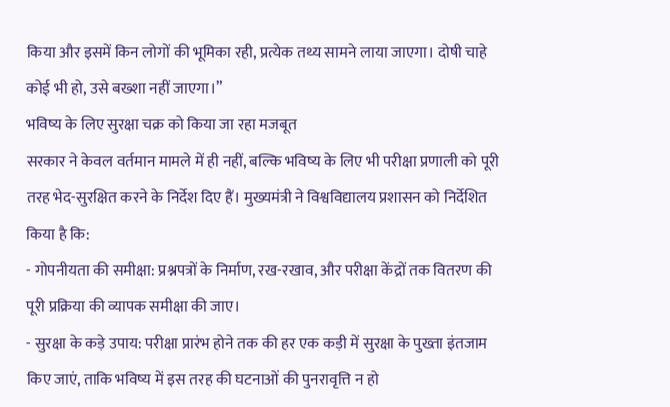किया और इसमें किन लोगों की भूमिका रही, प्रत्येक तथ्य सामने लाया जाएगा। दोषी चाहे कोई भी हो, उसे बख्शा नहीं जाएगा।”
भविष्य के लिए सुरक्षा चक्र को किया जा रहा मजबूत
सरकार ने केवल वर्तमान मामले में ही नहीं, बल्कि भविष्य के लिए भी परीक्षा प्रणाली को पूरी तरह भेद-सुरक्षित करने के निर्देश दिए हैं। मुख्यमंत्री ने विश्वविद्यालय प्रशासन को निर्देशित किया है कि:
- गोपनीयता की समीक्षा: प्रश्नपत्रों के निर्माण, रख-रखाव, और परीक्षा केंद्रों तक वितरण की पूरी प्रक्रिया की व्यापक समीक्षा की जाए।
- सुरक्षा के कड़े उपाय: परीक्षा प्रारंभ होने तक की हर एक कड़ी में सुरक्षा के पुख्ता इंतजाम किए जाएं, ताकि भविष्य में इस तरह की घटनाओं की पुनरावृत्ति न हो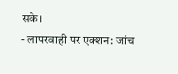सके।
- लापरवाही पर एक्शन: जांच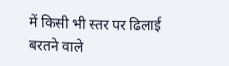में किसी भी स्तर पर ढिलाई बरतने वाले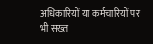अधिकारियों या कर्मचारियों पर भी सख्त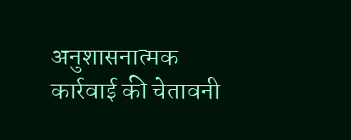अनुशासनात्मक कार्रवाई की चेतावनी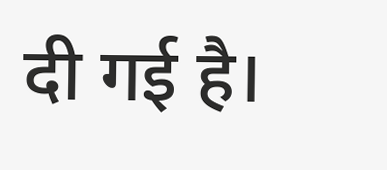दी गई है।